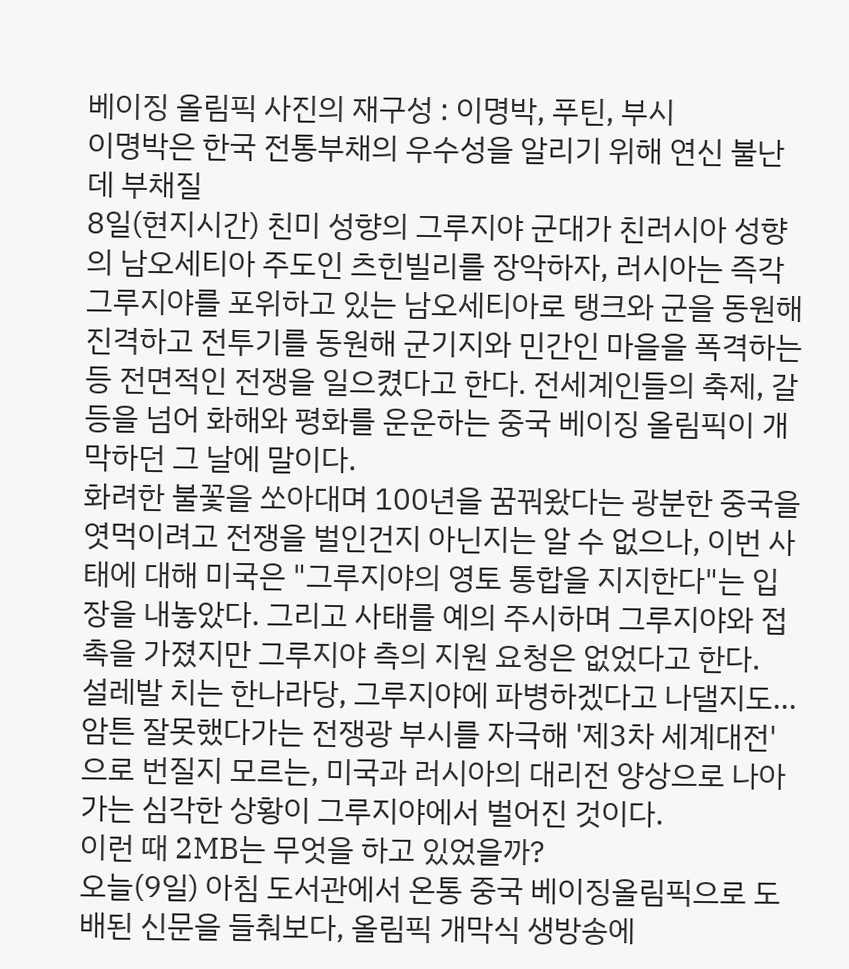베이징 올림픽 사진의 재구성 : 이명박, 푸틴, 부시
이명박은 한국 전통부채의 우수성을 알리기 위해 연신 불난데 부채질
8일(현지시간) 친미 성향의 그루지야 군대가 친러시아 성향의 남오세티아 주도인 츠힌빌리를 장악하자, 러시아는 즉각 그루지야를 포위하고 있는 남오세티아로 탱크와 군을 동원해 진격하고 전투기를 동원해 군기지와 민간인 마을을 폭격하는 등 전면적인 전쟁을 일으켰다고 한다. 전세계인들의 축제, 갈등을 넘어 화해와 평화를 운운하는 중국 베이징 올림픽이 개막하던 그 날에 말이다.
화려한 불꽃을 쏘아대며 100년을 꿈꿔왔다는 광분한 중국을 엿먹이려고 전쟁을 벌인건지 아닌지는 알 수 없으나, 이번 사태에 대해 미국은 "그루지야의 영토 통합을 지지한다"는 입장을 내놓았다. 그리고 사태를 예의 주시하며 그루지야와 접촉을 가졌지만 그루지야 측의 지원 요청은 없었다고 한다.
설레발 치는 한나라당, 그루지야에 파병하겠다고 나댈지도...
암튼 잘못했다가는 전쟁광 부시를 자극해 '제3차 세계대전'으로 번질지 모르는, 미국과 러시아의 대리전 양상으로 나아가는 심각한 상황이 그루지야에서 벌어진 것이다.
이런 때 2MB는 무엇을 하고 있었을까?
오늘(9일) 아침 도서관에서 온통 중국 베이징올림픽으로 도배된 신문을 들춰보다, 올림픽 개막식 생방송에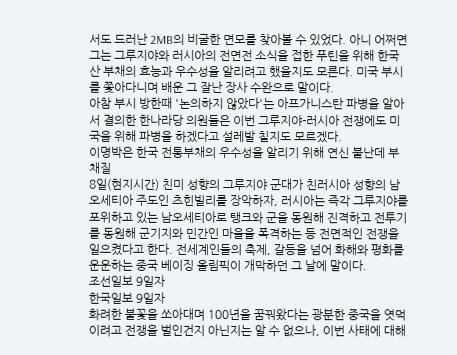서도 드러난 2MB의 비굴한 면모를 찾아볼 수 있었다. 아니 어쩌면 그는 그루지야와 러시아의 전면전 소식을 접한 푸틴을 위해 한국산 부채의 효능과 우수성을 알리려고 했을지도 모른다. 미국 부시를 쫓아다니며 배운 그 잘난 장사 수완으로 말이다.
아참 부시 방한때 '논의하지 않았다'는 아프가니스탄 파병을 알아서 결의한 한나라당 의원들은 이번 그루지야-러시아 전쟁에도 미국을 위해 파병을 하겠다고 설레발 칠지도 모르겠다.
이명박은 한국 전통부채의 우수성을 알리기 위해 연신 불난데 부채질
8일(현지시간) 친미 성향의 그루지야 군대가 친러시아 성향의 남오세티아 주도인 츠힌빌리를 장악하자, 러시아는 즉각 그루지야를 포위하고 있는 남오세티아로 탱크와 군을 동원해 진격하고 전투기를 동원해 군기지와 민간인 마을을 폭격하는 등 전면적인 전쟁을 일으켰다고 한다. 전세계인들의 축제, 갈등을 넘어 화해와 평화를 운운하는 중국 베이징 올림픽이 개막하던 그 날에 말이다.
조선일보 9일자
한국일보 9일자
화려한 불꽃을 쏘아대며 100년을 꿈꿔왔다는 광분한 중국을 엿먹이려고 전쟁을 벌인건지 아닌지는 알 수 없으나, 이번 사태에 대해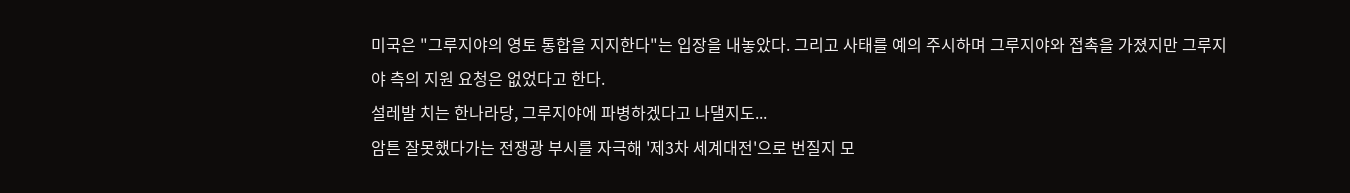미국은 "그루지야의 영토 통합을 지지한다"는 입장을 내놓았다. 그리고 사태를 예의 주시하며 그루지야와 접촉을 가졌지만 그루지야 측의 지원 요청은 없었다고 한다.
설레발 치는 한나라당, 그루지야에 파병하겠다고 나댈지도...
암튼 잘못했다가는 전쟁광 부시를 자극해 '제3차 세계대전'으로 번질지 모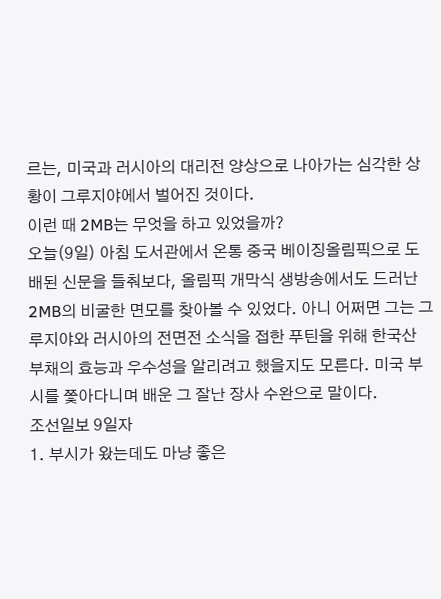르는, 미국과 러시아의 대리전 양상으로 나아가는 심각한 상황이 그루지야에서 벌어진 것이다.
이런 때 2MB는 무엇을 하고 있었을까?
오늘(9일) 아침 도서관에서 온통 중국 베이징올림픽으로 도배된 신문을 들춰보다, 올림픽 개막식 생방송에서도 드러난 2MB의 비굴한 면모를 찾아볼 수 있었다. 아니 어쩌면 그는 그루지야와 러시아의 전면전 소식을 접한 푸틴을 위해 한국산 부채의 효능과 우수성을 알리려고 했을지도 모른다. 미국 부시를 쫓아다니며 배운 그 잘난 장사 수완으로 말이다.
조선일보 9일자
1. 부시가 왔는데도 마냥 좋은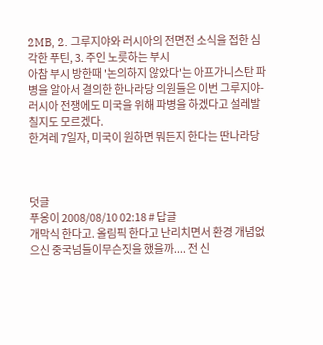2MB, 2. 그루지야와 러시아의 전면전 소식을 접한 심각한 푸틴, 3. 주인 노릇하는 부시
아참 부시 방한때 '논의하지 않았다'는 아프가니스탄 파병을 알아서 결의한 한나라당 의원들은 이번 그루지야-러시아 전쟁에도 미국을 위해 파병을 하겠다고 설레발 칠지도 모르겠다.
한겨레 7일자, 미국이 원하면 뭐든지 한다는 딴나라당



덧글
푸옹이 2008/08/10 02:18 # 답글
개막식 한다고. 올림픽 한다고 난리치면서 환경 개념없으신 중국넘들이무슨짓을 했을까.... 전 신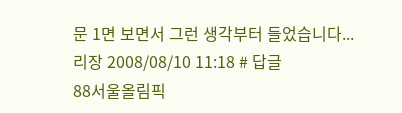문 1면 보면서 그런 생각부터 들었습니다...
리장 2008/08/10 11:18 # 답글
88서울올림픽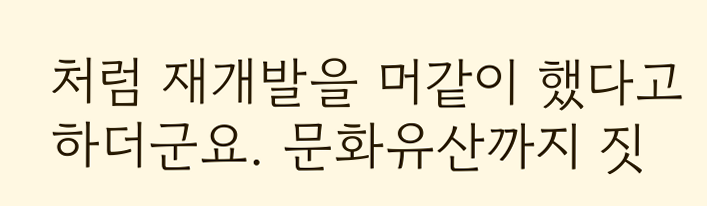처럼 재개발을 머같이 했다고 하더군요. 문화유산까지 짓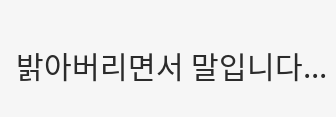밝아버리면서 말입니다...